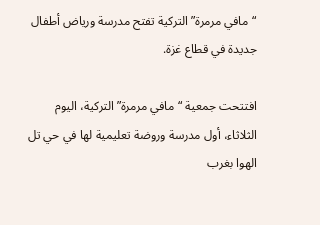“مافي مرمرة” التركية تفتح مدرسة ورياض أطفال جديدة في قطاع غزة.

افتتحت جمعية “مافي مرمرة” التركية، اليوم الثلاثاء، أول مدرسة وروضة تعليمية لها في حي تل الهوا بغرب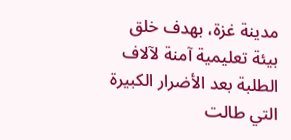مدينة غزة، بهدف خلق بيئة تعليمية آمنة لآلاف الطلبة بعد الأضرار الكبيرة التي طالت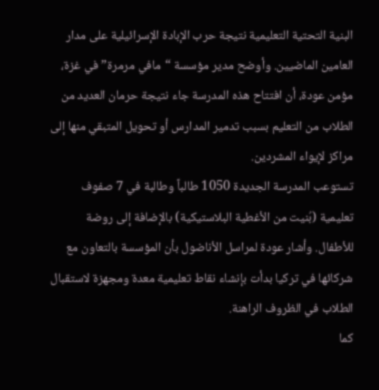البنية التحتية التعليمية نتيجة حرب الإبادة الإسرائيلية على مدار العامين الماضيين. وأوضح مدير مؤسسة “مافي مرمرة” في غزة، مؤمن عودة، أن افتتاح هذه المدرسة جاء نتيجة حرمان العديد من الطلاب من التعليم بسبب تدمير المدارس أو تحويل المتبقي منها إلى مراكز لإيواء المشردين.
تستوعب المدرسة الجديدة 1050 طالباً وطالبة في 7 صفوف تعليمية (بُنيت من الأغطية البلاستيكية) بالإضافة إلى روضة للأطفال. وأشار عودة لمراسل الأناضول بأن المؤسسة بالتعاون مع شركائها في تركيا بدأت بإنشاء نقاط تعليمية معدة ومجهزة لاستقبال الطلاب في الظروف الراهنة.
كما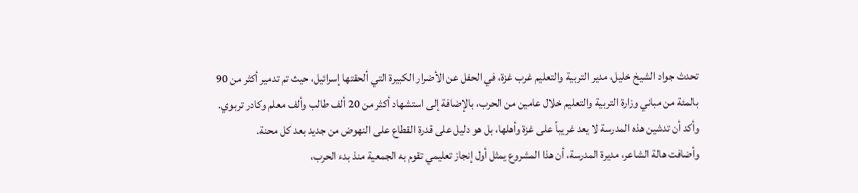تحدث جواد الشيخ خليل، مدير التربية والتعليم غرب غزة، في الحفل عن الأضرار الكبيرة التي ألحقتها إسرائيل، حيث تم تدمير أكثر من 90 بالمئة من مباني وزارة التربية والتعليم خلال عامين من الحرب، بالإضافة إلى استشهاد أكثر من 20 ألف طالب وألف معلم وكادر تربوي. وأكد أن تدشين هذه المدرسة لا يعد غريباً على غزة وأهلها، بل هو دليل على قدرة القطاع على النهوض من جديد بعد كل محنة.
وأضافت هالة الشاعر، مديرة المدرسة، أن هذا المشروع يمثل أول إنجاز تعليمي تقوم به الجمعية منذ بدء الحرب،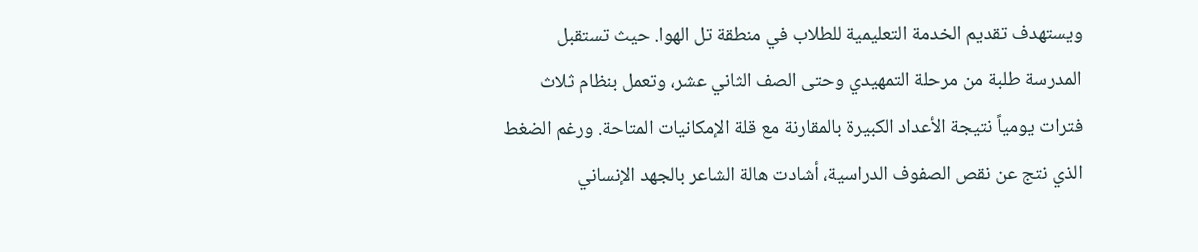ويستهدف تقديم الخدمة التعليمية للطلاب في منطقة تل الهوا. حيث تستقبل المدرسة طلبة من مرحلة التمهيدي وحتى الصف الثاني عشر، وتعمل بنظام ثلاث فترات يومياً نتيجة الأعداد الكبيرة بالمقارنة مع قلة الإمكانيات المتاحة. ورغم الضغط الذي نتج عن نقص الصفوف الدراسية، أشادت هالة الشاعر بالجهد الإنساني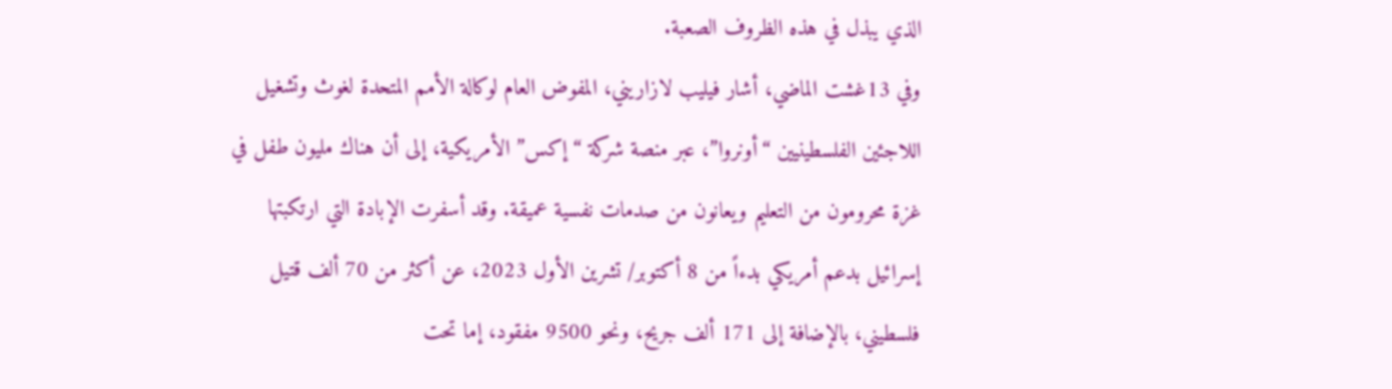الذي يبذل في هذه الظروف الصعبة.
وفي 13غشت الماضي، أشار فيليب لازاريني، المفوض العام لوكالة الأمم المتحدة لغوث وتشغيل اللاجئين الفلسطينيين “أونروا”، عبر منصة شركة “إكس” الأمريكية، إلى أن هناك مليون طفل في غزة محرومون من التعليم ويعانون من صدمات نفسية عميقة. وقد أسفرت الإبادة التي ارتكبتها إسرائيل بدعم أمريكي بدءاً من 8 أكتوبر/ تشرين الأول 2023، عن أكثر من 70 ألف قتيل فلسطيني، بالإضافة إلى 171 ألف جريح، ونحو 9500 مفقود، إما تحت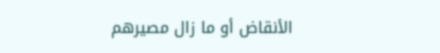الأنقاض أو ما زال مصيرهم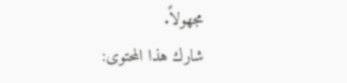مجهولاً.
شارك هذا المحتوى: